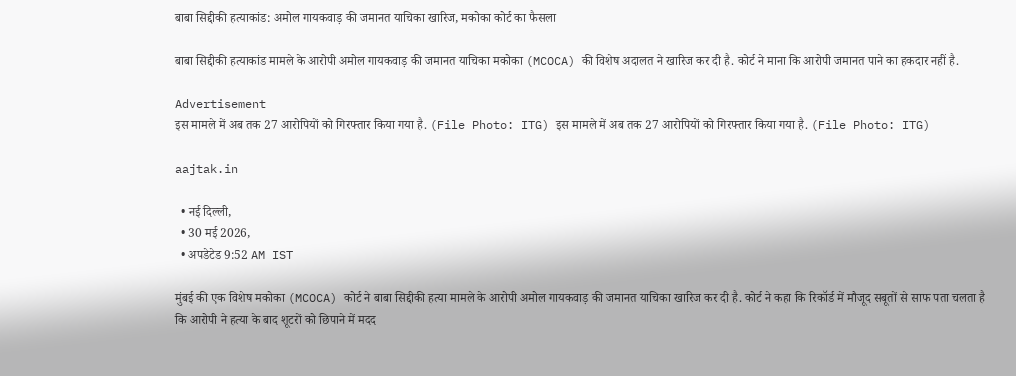बाबा सिद्दीकी हत्याकांड: अमोल गायकवाड़ की जमानत याचिका खारिज, मकोका कोर्ट का फैसला

बाबा सिद्दीकी हत्याकांड मामले के आरोपी अमोल गायकवाड़ की जमानत याचिका मकोका (MCOCA) की विशेष अदालत ने खारिज कर दी है. कोर्ट ने माना कि आरोपी जमानत पाने का हकदार नहीं है.

Advertisement
इस मामले में अब तक 27 आरोपियों को गिरफ्तार किया गया है. (File Photo: ITG) इस मामले में अब तक 27 आरोपियों को गिरफ्तार किया गया है. (File Photo: ITG)

aajtak.in

  • नई दिल्ली,
  • 30 मई 2026,
  • अपडेटेड 9:52 AM IST

मुंबई की एक विशेष मकोका (MCOCA) कोर्ट ने बाबा सिद्दीकी हत्या मामले के आरोपी अमोल गायकवाड़ की जमानत याचिका खारिज कर दी है. कोर्ट ने कहा कि रिकॉर्ड में मौजूद सबूतों से साफ पता चलता है कि आरोपी ने हत्या के बाद शूटरों को छिपाने में मदद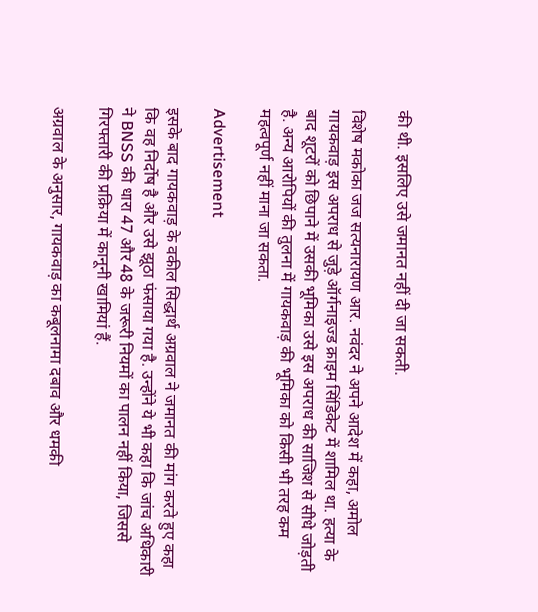की थी. इसलिए उसे जमानत नहीं दी जा सकती.

विशेष मकोका जज सत्यनारायण आर. नवंदर ने अपने आदेश में कहा, अमोल गायकवाड़ इस अपराध से जुड़े ऑर्गनाइज्ड क्राइम सिंडिकेट में शामिल था. हत्या के बाद शूटरों को छिपाने में उसकी भूमिका उसे इस अपराध की साजिश से सीधे जोड़ती है. अन्य आरोपियों की तुलना में गायकवाड़ की भूमिका को किसी भी तरह कम महत्वपूर्ण नहीं माना जा सकता.

Advertisement

इसके बाद गायकवाड़ के वकील सिद्धार्थ अग्रवाल ने जमानत की मांग करते हुए कहा कि वह निर्दोष है और उसे झूठा फंसाया गया है. उन्होंने ये भी कहा कि जांच अधिकारी ने BNSS की धारा 47 और 48 के जरूरी नियमों का पालन नहीं किया, जिससे गिरफ्तारी की प्रक्रिया में कानूनी खामियां हैं.

अग्रवाल के अनुसार, गायकवाड़ का कबूलनामा दबाव और धमकी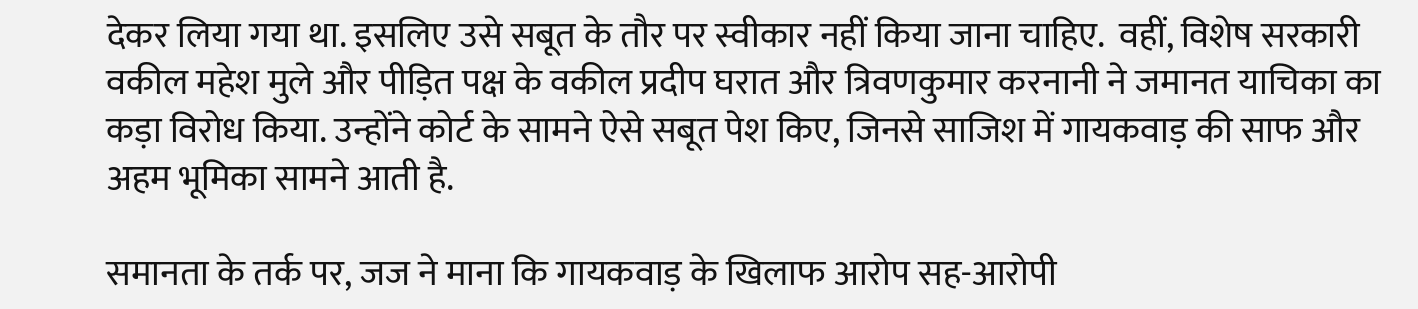देकर लिया गया था. इसलिए उसे सबूत के तौर पर स्वीकार नहीं किया जाना चाहिए.  वहीं, विशेष सरकारी वकील महेश मुले और पीड़ित पक्ष के वकील प्रदीप घरात और त्रिवणकुमार करनानी ने जमानत याचिका का कड़ा विरोध किया. उन्होंने कोर्ट के सामने ऐसे सबूत पेश किए, जिनसे साजिश में गायकवाड़ की साफ और अहम भूमिका सामने आती है.

समानता के तर्क पर, जज ने माना कि गायकवाड़ के खिलाफ आरोप सह-आरोपी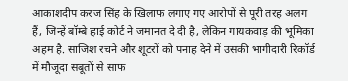आकाशदीप करज सिंह के खिलाफ लगाए गए आरोपों से पूरी तरह अलग हैं, जिन्हें बॉम्बे हाई कोर्ट ने जमानत दे दी है, लेकिन गायकवाड़ की भूमिका अहम है. साजिश रचने और शूटरों को पनाह देने में उसकी भागीदारी रिकॉर्ड में मौजूदा सबूतों से साफ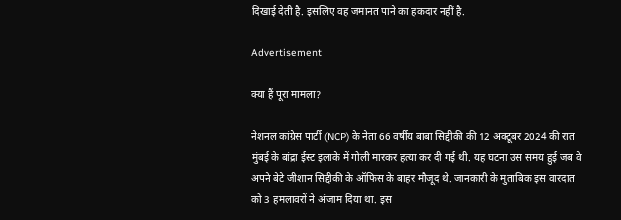दिखाई देती है. इसलिए वह जमानत पाने का हकदार नहीं है.

Advertisement

क्या हैं पूरा मामला?

नेशनल कांग्रेस पार्टी (NCP) के नेता 66 वर्षीय बाबा सिद्दीकी की 12 अक्टूबर 2024 की रात मुंबई के बांद्रा ईस्ट इलाके में गोली मारकर हत्या कर दी गई थी. यह घटना उस समय हुई जब वे अपने बेटे जीशान सिद्दीकी के ऑफिस के बाहर मौजूद थे. जानकारी के मुताबिक इस वारदात को 3 हमलावरों ने अंजाम दिया था. इस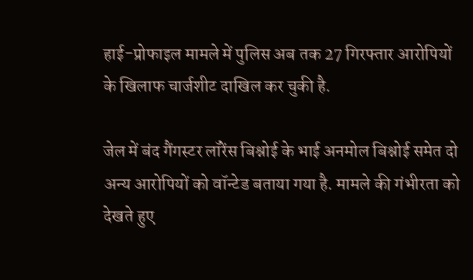हाई-प्रोफाइल मामले में पुलिस अब तक 27 गिरफ्तार आरोपियों के खिलाफ चार्जशीट दाखिल कर चुकी है.

जेल में बंद गैंगस्टर लॉरेंस बिश्नोई के भाई अनमोल बिश्नोई समेत दो अन्य आरोपियों को वॉन्टेड बताया गया है. मामले की गंभीरता को देखते हुए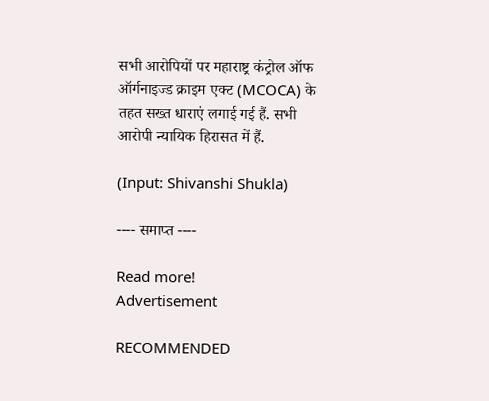सभी आरोपियों पर महाराष्ट्र कंट्रोल ऑफ ऑर्गनाइज्ड क्राइम एक्ट (MCOCA) के तहत सख्त धाराएं लगाई गई हैं. सभी आरोपी न्यायिक हिरासत में हैं.

(Input: Shivanshi Shukla)

---- समाप्त ----

Read more!
Advertisement

RECOMMENDED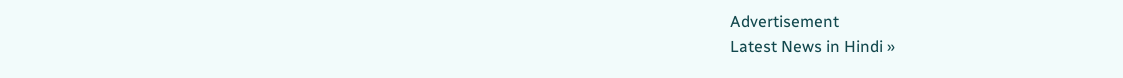Advertisement
Latest News in Hindi »